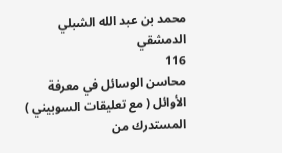محمد بن عبد الله الشبلي الدمشقي
116
محاسن الوسائل في معرفة الأوائل ( مع تعليقات السوبيني )
المستدرك من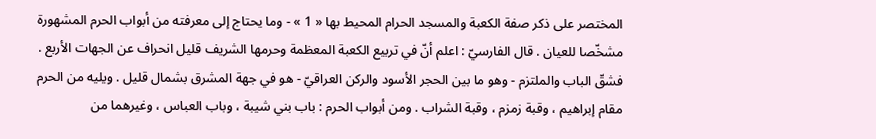المختصر على ذكر صفة الكعبة والمسجد الحرام المحيط بها « 1 » - وما يحتاج إلى معرفته من أبواب الحرم المشهورة مشخّصا للعيان . قال الفارسيّ : اعلم أنّ في تربيع الكعبة المعظمة وحرمها الشريف قليل انحراف عن الجهات الأربع . فشقّ الباب والملتزم - وهو ما بين الحجر الأسود والركن العراقيّ - هو في جهة المشرق بشمال قليل . ويليه من الحرم مقام إبراهيم ، وقبة زمزم ، وقبة الشراب . ومن أبواب الحرم : باب بني شيبة ، وباب العباس ، وغيرهما من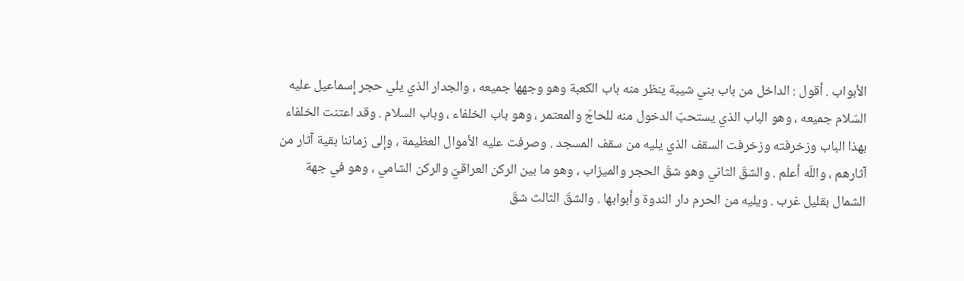الأبواب . أقول : الداخل من باب بني شيبة ينظر منه باب الكعبة وهو وجهها جميعه ، والجدار الذي يلي حجر إسماعيل عليه السّلام جميعه ، وهو الباب الذي يستحبّ الدخول منه للحاجّ والمعتمر ، وهو باب الخلفاء ، وباب السلام . وقد اعتنت الخلفاء بهذا الباب وزخرفته وزخرفت السقف الذي يليه من سقف المسجد . وصرفت عليه الأموال العظيمة ، وإلى زماننا بقية آثار من آثارهم ، واللّه أعلم . والشقّ الثاني وهو شقّ الحجر والميزاب ، وهو ما بين الركن العراقيّ والركن الشامي ، وهو في جهة الشمال بقليل غرب . ويليه من الحرم دار الندوة وأبوابها . والشقّ الثالث شقّ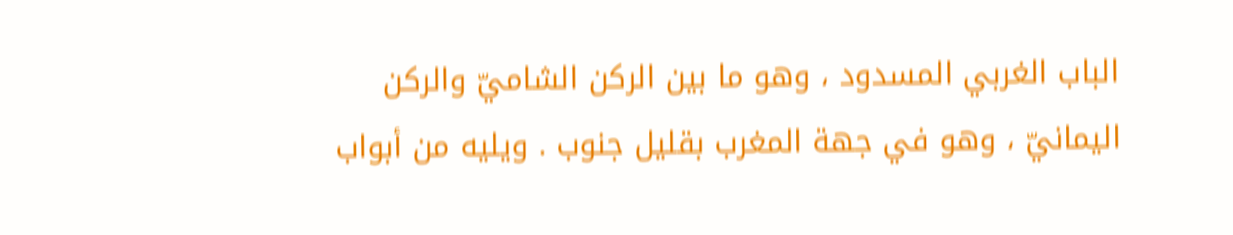الباب الغربي المسدود ، وهو ما بين الركن الشاميّ والركن اليمانيّ ، وهو في جهة المغرب بقليل جنوب . ويليه من أبواب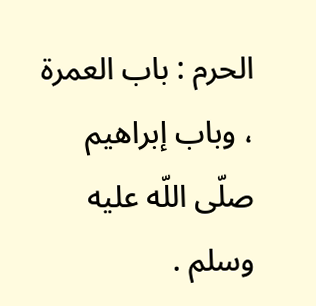الحرم : باب العمرة ، وباب إبراهيم صلّى اللّه عليه وسلم .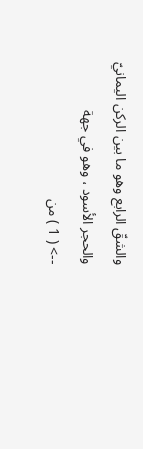والشقّ الرابع وهو ما بين الركن اليمانيّ والحجر الأسود ، وهو في جهة
--> ( 1 ) من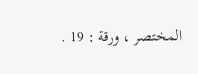المختصر ، ورقة : 19 .